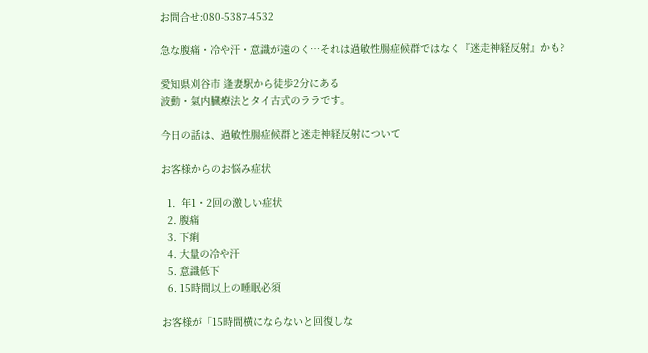お問合せ:080-5387-4532

急な腹痛・冷や汗・意識が遠のく…それは過敏性腸症候群ではなく『迷走神経反射』かも?

愛知県刈谷市 逢妻駅から徒歩2分にある
波動・氣内臓療法とタイ古式のララです。

今日の話は、過敏性腸症候群と迷走神経反射について

お客様からのお悩み症状

  1.  年1・2回の激しい症状
  2. 腹痛
  3. 下痢
  4. 大量の冷や汗
  5. 意識低下
  6. 15時間以上の睡眠必須

お客様が「15時間横にならないと回復しな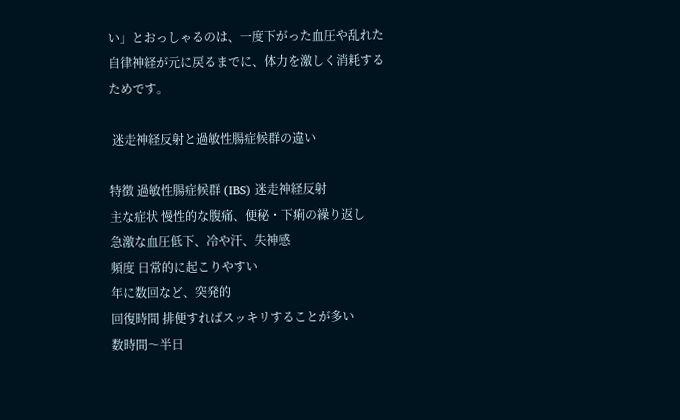い」とおっしゃるのは、一度下がった血圧や乱れた自律神経が元に戻るまでに、体力を激しく消耗するためです。

 迷走神経反射と過敏性腸症候群の違い

特徴 過敏性腸症候群 (IBS) 迷走神経反射
主な症状 慢性的な腹痛、便秘・下痢の繰り返し
急激な血圧低下、冷や汗、失神感
頻度 日常的に起こりやすい
年に数回など、突発的
回復時間 排便すればスッキリすることが多い
数時間〜半日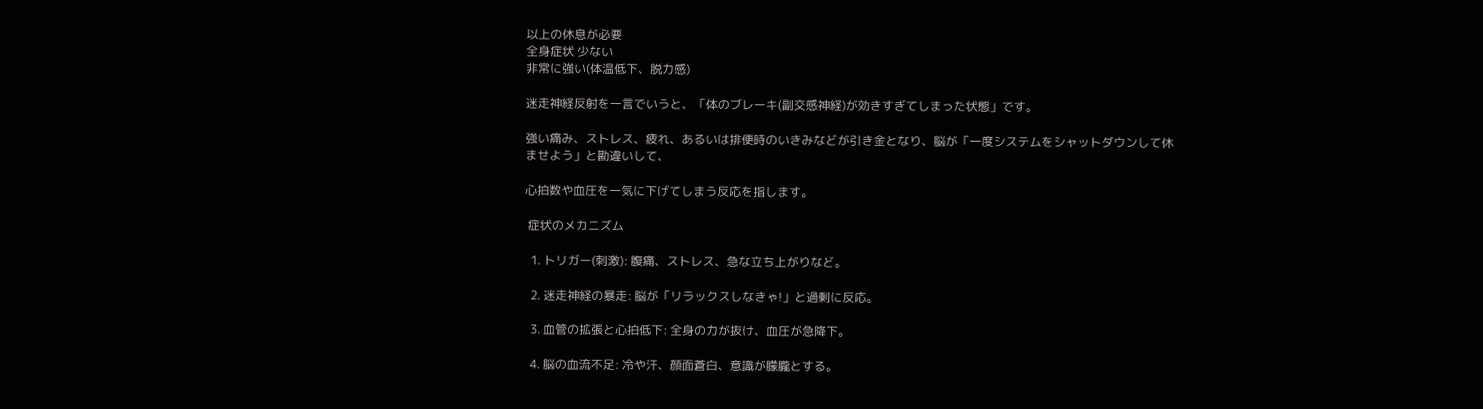以上の休息が必要
全身症状 少ない
非常に強い(体温低下、脱力感)

迷走神経反射を一言でいうと、「体のブレーキ(副交感神経)が効きすぎてしまった状態」です。

強い痛み、ストレス、疲れ、あるいは排便時のいきみなどが引き金となり、脳が「一度システムをシャットダウンして休ませよう」と勘違いして、

心拍数や血圧を一気に下げてしまう反応を指します。

 症状のメカニズム

  1. トリガー(刺激): 腹痛、ストレス、急な立ち上がりなど。

  2. 迷走神経の暴走: 脳が「リラックスしなきゃ!」と過剰に反応。

  3. 血管の拡張と心拍低下: 全身の力が抜け、血圧が急降下。

  4. 脳の血流不足: 冷や汗、顔面蒼白、意識が朦朧とする。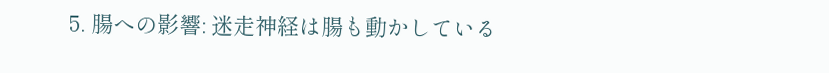5. 腸への影響: 迷走神経は腸も動かしている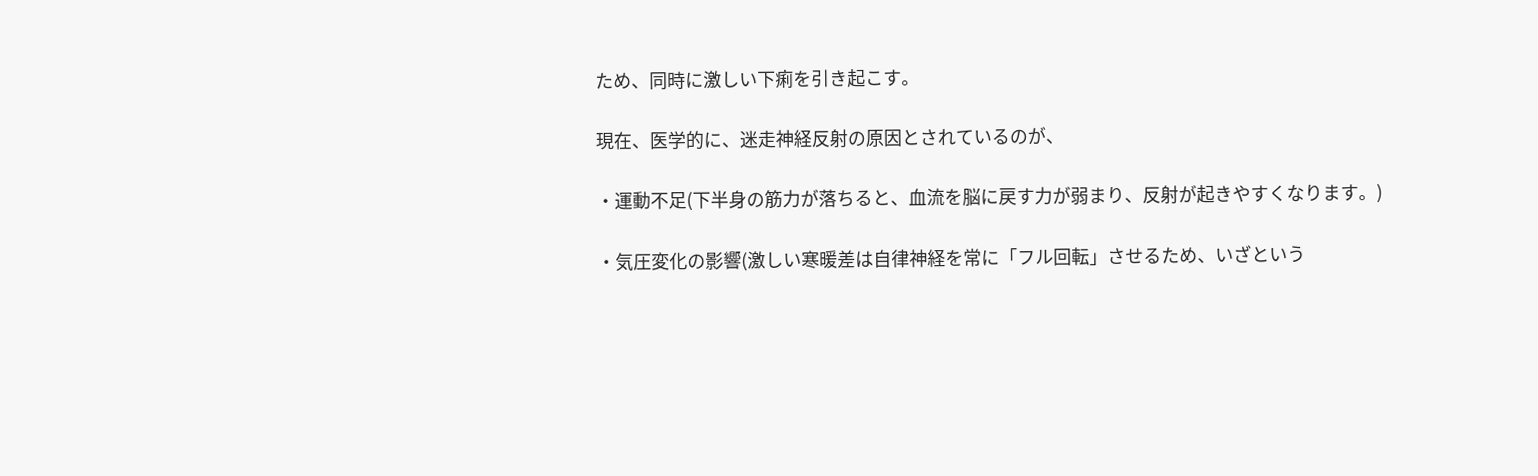ため、同時に激しい下痢を引き起こす。

現在、医学的に、迷走神経反射の原因とされているのが、

・運動不足(下半身の筋力が落ちると、血流を脳に戻す力が弱まり、反射が起きやすくなります。)

・気圧変化の影響(激しい寒暖差は自律神経を常に「フル回転」させるため、いざという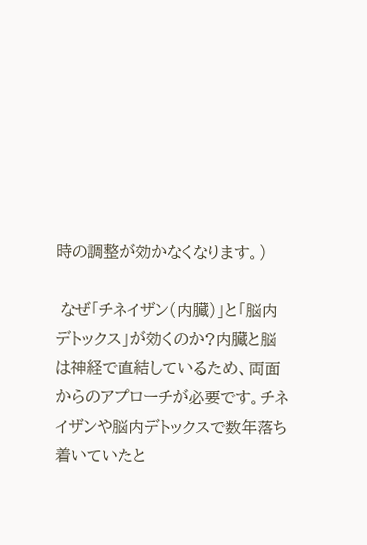時の調整が効かなくなります。)

 なぜ「チネイザン(内臓)」と「脳内デトックス」が効くのか?内臓と脳は神経で直結しているため、両面からのアプローチが必要です。チネイザンや脳内デトックスで数年落ち着いていたと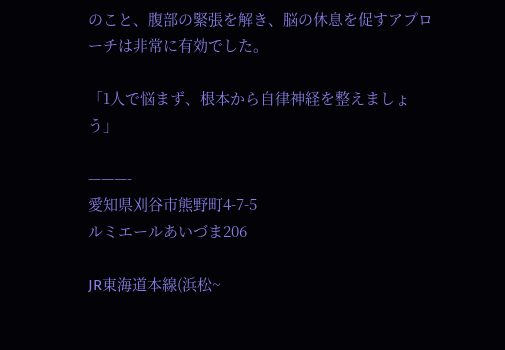のこと、腹部の緊張を解き、脳の休息を促すアプローチは非常に有効でした。

「1人で悩まず、根本から自律神経を整えましょう」

———-
愛知県刈谷市熊野町4-7-5
ルミエールあいづま206

JR東海道本線(浜松~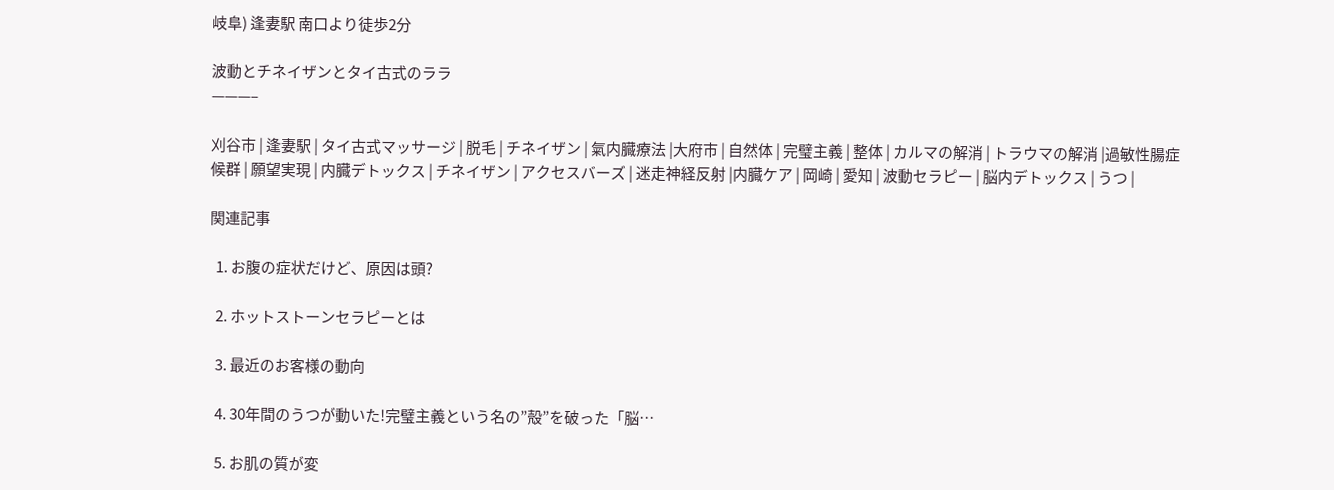岐阜) 逢妻駅 南口より徒歩2分

波動とチネイザンとタイ古式のララ
———–

刈谷市 | 逢妻駅 | タイ古式マッサージ | 脱毛 | チネイザン | 氣内臓療法 |大府市 | 自然体 | 完璧主義 | 整体 | カルマの解消 | トラウマの解消 |過敏性腸症候群 | 願望実現 | 内臓デトックス | チネイザン | アクセスバーズ | 迷走神経反射 |内臓ケア | 岡崎 | 愛知 | 波動セラピー | 脳内デトックス | うつ |

関連記事

  1. お腹の症状だけど、原因は頭?

  2. ホットストーンセラピーとは

  3. 最近のお客様の動向

  4. 30年間のうつが動いた!完璧主義という名の”殻”を破った「脳…

  5. お肌の質が変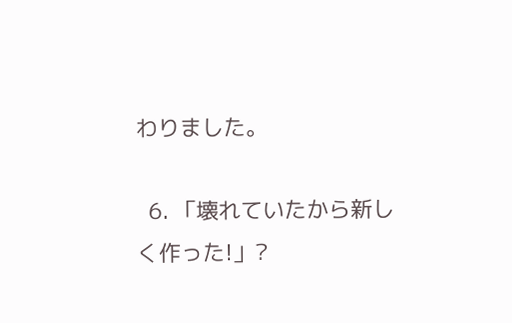わりました。

  6. 「壊れていたから新しく作った!」?